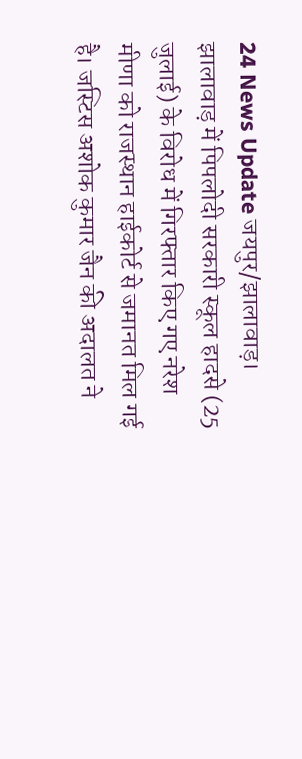24 News Update जयपुर/झालावाड़। झालावाड़ में पिपलोदी सरकारी स्कूल हादसे (25 जुलाई) के विरोध में गिरफ्तार किए गए नरेश मीणा को राजस्थान हाईकोर्ट से जमानत मिल गई है। जस्टिस अशोक कुमार जैन की अदालत ने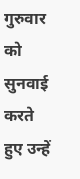गुरुवार को सुनवाई करते हुए उन्हें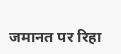जमानत पर रिहा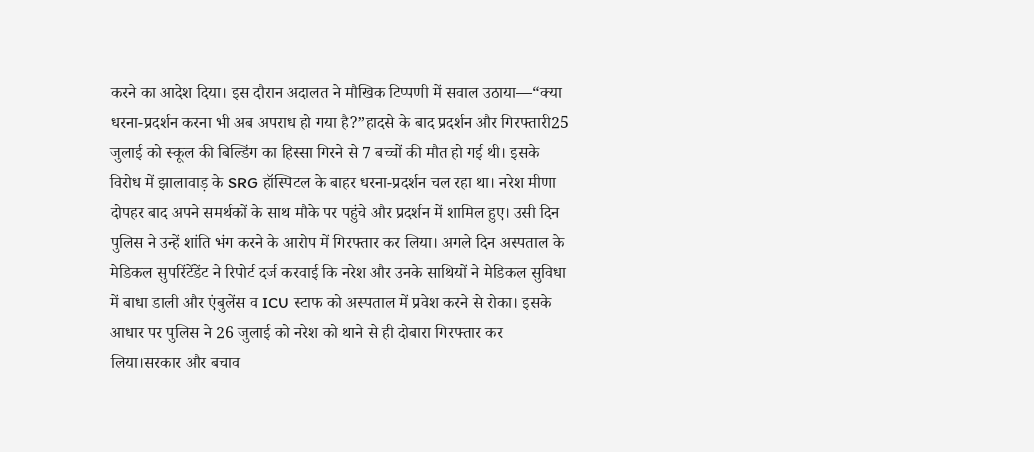करने का आदेश दिया। इस दौरान अदालत ने मौखिक टिप्पणी में सवाल उठाया—“क्या धरना-प्रदर्शन करना भी अब अपराध हो गया है?”हादसे के बाद प्रदर्शन और गिरफ्तारी25 जुलाई को स्कूल की बिल्डिंग का हिस्सा गिरने से 7 बच्चों की मौत हो गई थी। इसके विरोध में झालावाड़ के SRG हॉस्पिटल के बाहर धरना-प्रदर्शन चल रहा था। नरेश मीणा दोपहर बाद अपने समर्थकों के साथ मौके पर पहुंचे और प्रदर्शन में शामिल हुए। उसी दिन पुलिस ने उन्हें शांति भंग करने के आरोप में गिरफ्तार कर लिया। अगले दिन अस्पताल के मेडिकल सुपरिंटेंडेंट ने रिपोर्ट दर्ज करवाई कि नरेश और उनके साथियों ने मेडिकल सुविधा में बाधा डाली और एंबुलेंस व ICU स्टाफ को अस्पताल में प्रवेश करने से रोका। इसके आधार पर पुलिस ने 26 जुलाई को नरेश को थाने से ही दोबारा गिरफ्तार कर लिया।सरकार और बचाव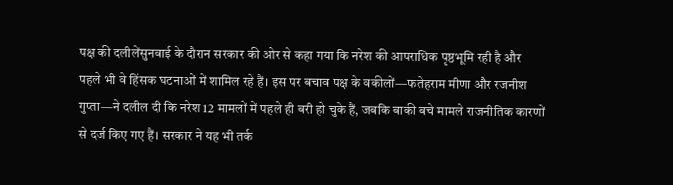पक्ष की दलीलेंसुनवाई के दौरान सरकार की ओर से कहा गया कि नरेश की आपराधिक पृष्ठभूमि रही है और पहले भी वे हिंसक घटनाओं में शामिल रहे हैं। इस पर बचाव पक्ष के वकीलों—फतेहराम मीणा और रजनीश गुप्ता—ने दलील दी कि नरेश 12 मामलों में पहले ही बरी हो चुके हैं, जबकि बाकी बचे मामले राजनीतिक कारणों से दर्ज किए गए हैं। सरकार ने यह भी तर्क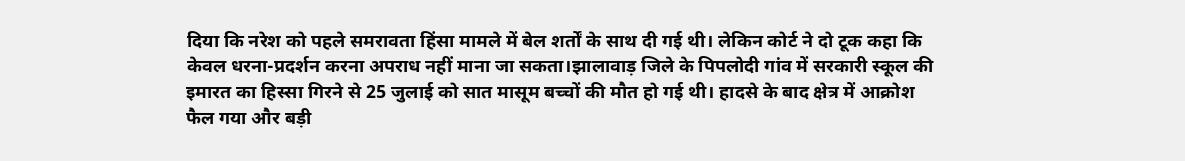दिया कि नरेश को पहले समरावता हिंसा मामले में बेल शर्तों के साथ दी गई थी। लेकिन कोर्ट ने दो टूक कहा कि केवल धरना-प्रदर्शन करना अपराध नहीं माना जा सकता।झालावाड़ जिले के पिपलोदी गांव में सरकारी स्कूल की इमारत का हिस्सा गिरने से 25 जुलाई को सात मासूम बच्चों की मौत हो गई थी। हादसे के बाद क्षेत्र में आक्रोश फैल गया और बड़ी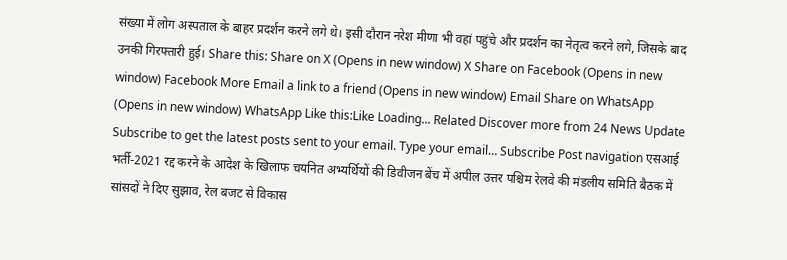संख्या में लोग अस्पताल के बाहर प्रदर्शन करने लगे थे। इसी दौरान नरेश मीणा भी वहां पहुंचे और प्रदर्शन का नेतृत्व करने लगे, जिसके बाद उनकी गिरफ्तारी हुई। Share this: Share on X (Opens in new window) X Share on Facebook (Opens in new window) Facebook More Email a link to a friend (Opens in new window) Email Share on WhatsApp (Opens in new window) WhatsApp Like this:Like Loading... Related Discover more from 24 News Update Subscribe to get the latest posts sent to your email. Type your email… Subscribe Post navigation एसआई भर्ती-2021 रद्द करने के आदेश के खिलाफ चयनित अभ्यर्थियों की डिवीजन बेंच में अपील उत्तर पश्चिम रेलवे की मंडलीय समिति बैठक में सांसदों ने दिए सुझाव, रेल बजट से विकास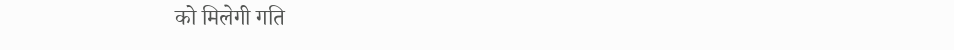को मिलेगी गति